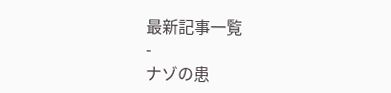最新記事一覧
-
ナゾの患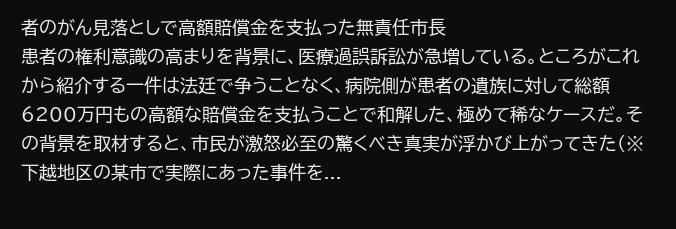者のがん見落としで高額賠償金を支払った無責任市長
患者の権利意識の高まりを背景に、医療過誤訴訟が急増している。ところがこれから紹介する一件は法廷で争うことなく、病院側が患者の遺族に対して総額6200万円もの高額な賠償金を支払うことで和解した、極めて稀なケースだ。その背景を取材すると、市民が激怒必至の驚くべき真実が浮かび上がってきた(※下越地区の某市で実際にあった事件を...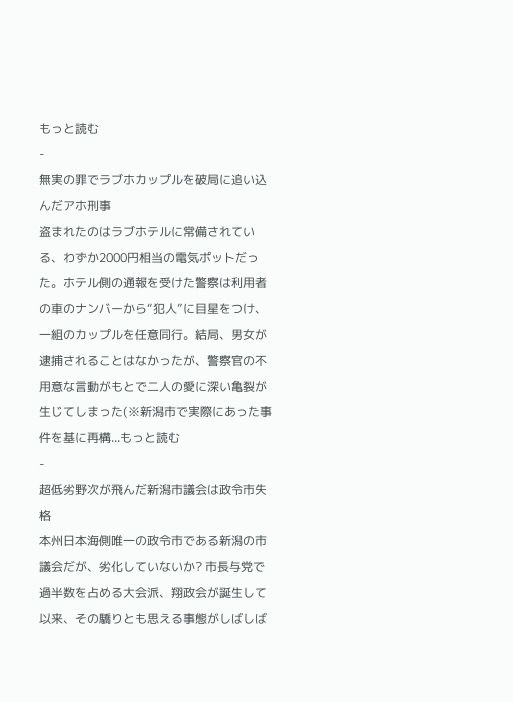もっと読む
-
無実の罪でラブホカップルを破局に追い込んだアホ刑事
盗まれたのはラブホテルに常備されている、わずか2000円相当の電気ポットだった。ホテル側の通報を受けた警察は利用者の車のナンバーから“犯人”に目星をつけ、一組のカップルを任意同行。結局、男女が逮捕されることはなかったが、警察官の不用意な言動がもとで二人の愛に深い亀裂が生じてしまった(※新潟市で実際にあった事件を基に再構...もっと読む
-
超低劣野次が飛んだ新潟市議会は政令市失格
本州日本海側唯一の政令市である新潟の市議会だが、劣化していないか? 市長与党で過半数を占める大会派、翔政会が誕生して以来、その驕りとも思える事態がしばしば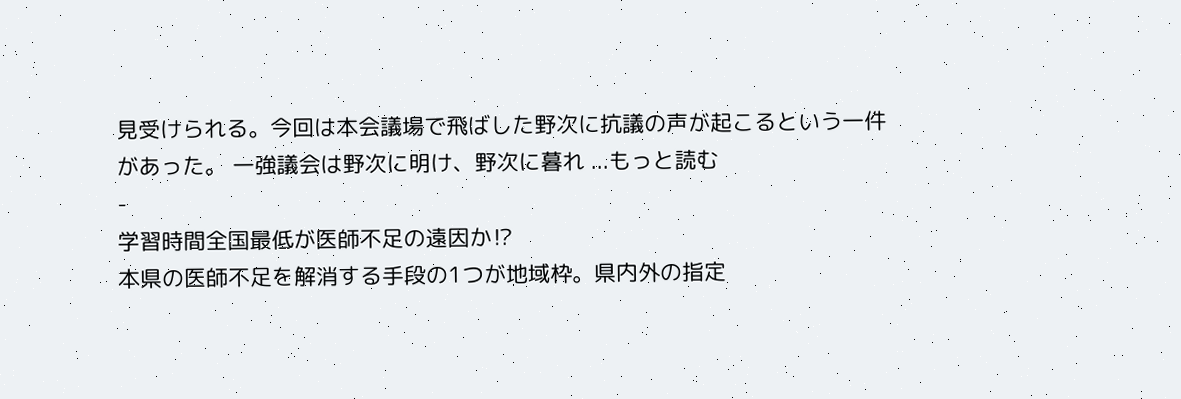見受けられる。今回は本会議場で飛ばした野次に抗議の声が起こるという一件があった。 一強議会は野次に明け、野次に暮れ ...もっと読む
-
学習時間全国最低が医師不足の遠因か⁉
本県の医師不足を解消する手段の1つが地域枠。県内外の指定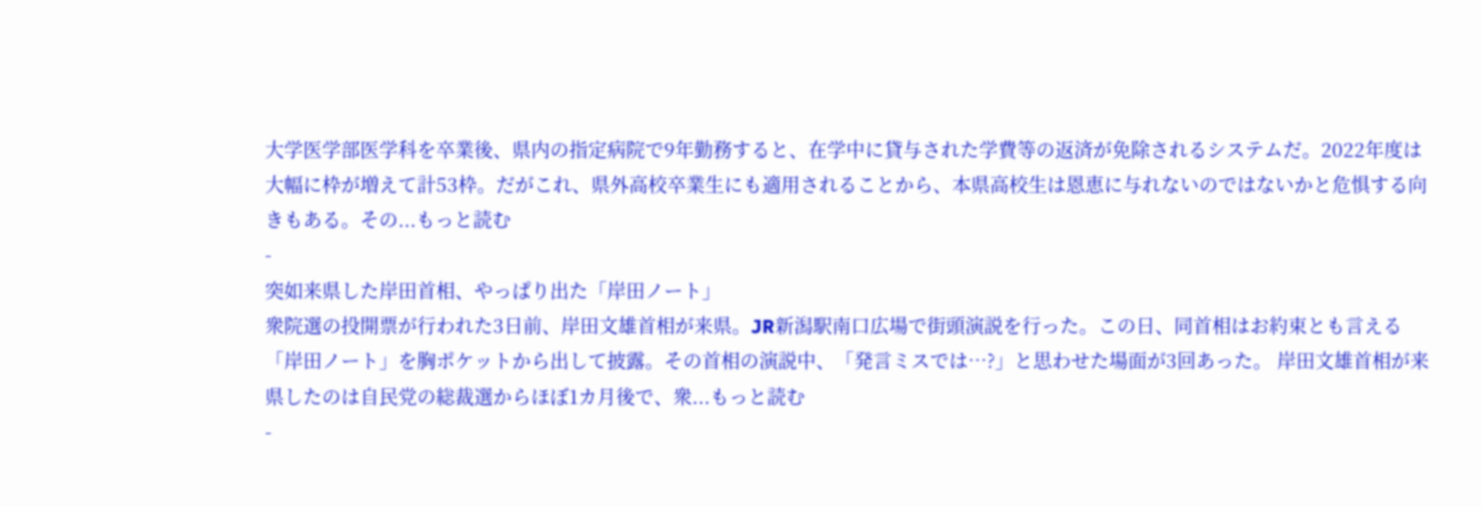大学医学部医学科を卒業後、県内の指定病院で9年勤務すると、在学中に貸与された学費等の返済が免除されるシステムだ。2022年度は大幅に枠が増えて計53枠。だがこれ、県外高校卒業生にも適用されることから、本県高校生は恩恵に与れないのではないかと危惧する向きもある。その...もっと読む
-
突如来県した岸田首相、やっぱり出た「岸田ノート」
衆院選の投開票が行われた3日前、岸田文雄首相が来県。JR新潟駅南口広場で街頭演説を行った。この日、同首相はお約束とも言える「岸田ノート」を胸ポケットから出して披露。その首相の演説中、「発言ミスでは…?」と思わせた場面が3回あった。 岸田文雄首相が来県したのは自民党の総裁選からほぼ1カ月後で、衆...もっと読む
-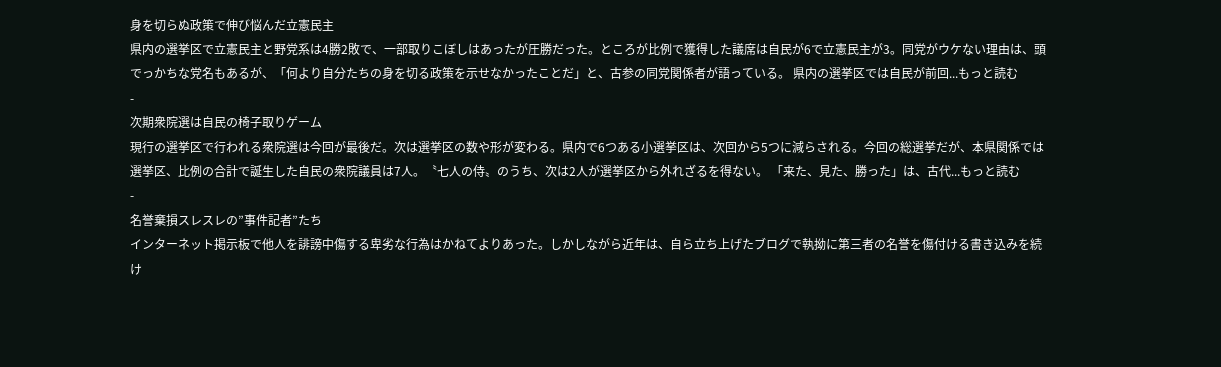身を切らぬ政策で伸び悩んだ立憲民主
県内の選挙区で立憲民主と野党系は4勝2敗で、一部取りこぼしはあったが圧勝だった。ところが比例で獲得した議席は自民が6で立憲民主が3。同党がウケない理由は、頭でっかちな党名もあるが、「何より自分たちの身を切る政策を示せなかったことだ」と、古参の同党関係者が語っている。 県内の選挙区では自民が前回...もっと読む
-
次期衆院選は自民の椅子取りゲーム
現行の選挙区で行われる衆院選は今回が最後だ。次は選挙区の数や形が変わる。県内で6つある小選挙区は、次回から5つに減らされる。今回の総選挙だが、本県関係では選挙区、比例の合計で誕生した自民の衆院議員は7人。〝七人の侍〟のうち、次は2人が選挙区から外れざるを得ない。 「来た、見た、勝った」は、古代...もっと読む
-
名誉棄損スレスレの”事件記者”たち
インターネット掲示板で他人を誹謗中傷する卑劣な行為はかねてよりあった。しかしながら近年は、自ら立ち上げたブログで執拗に第三者の名誉を傷付ける書き込みを続け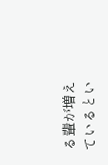る輩が増えているとい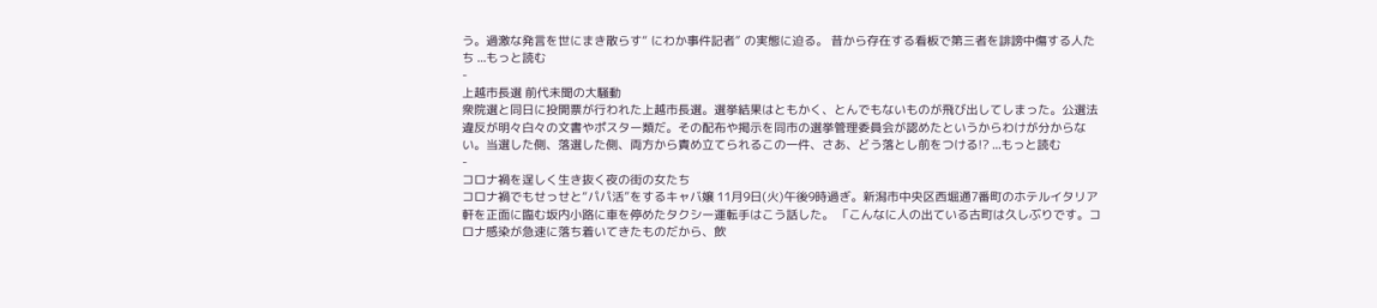う。過激な発言を世にまき散らす“ にわか事件記者” の実態に迫る。 昔から存在する看板で第三者を誹謗中傷する人たち ...もっと読む
-
上越市長選 前代未聞の大騒動
衆院選と同日に投開票が行われた上越市長選。選挙結果はともかく、とんでもないものが飛び出してしまった。公選法違反が明々白々の文書やポスター類だ。その配布や掲示を同市の選挙管理委員会が認めたというからわけが分からない。当選した側、落選した側、両方から責め立てられるこの一件、さあ、どう落とし前をつける!? ...もっと読む
-
コロナ禍を逞しく生き抜く夜の街の女たち
コロナ禍でもせっせと“パパ活”をするキャバ嬢 11月9日(火)午後9時過ぎ。新潟市中央区西堀通7番町のホテルイタリア軒を正面に臨む坂内小路に車を停めたタクシー運転手はこう話した。 「こんなに人の出ている古町は久しぶりです。コロナ感染が急速に落ち着いてきたものだから、飲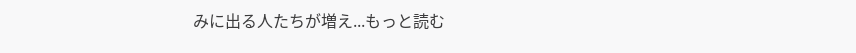みに出る人たちが増え...もっと読む